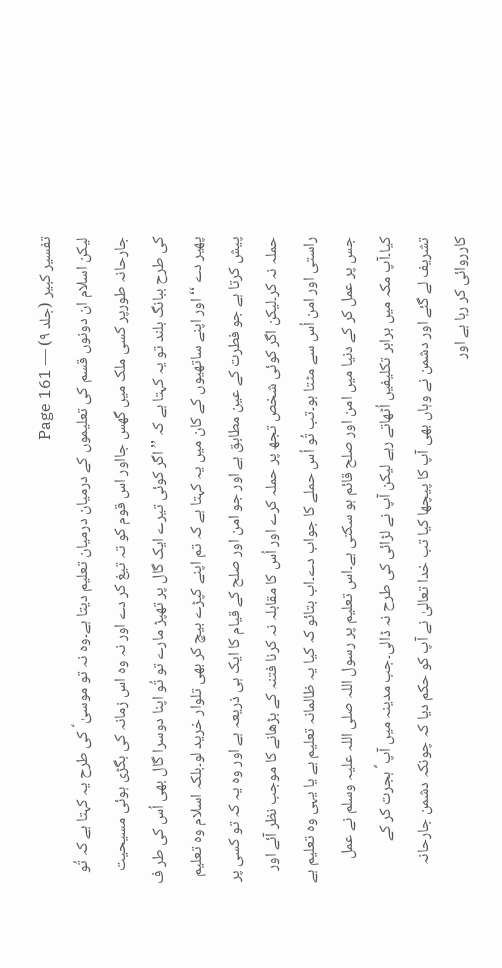تفسیر کبیر (جلد ۹) — Page 161
لیکن اسلام ان دونوں قسم کی تعلیموں کے درمیان درمیان تعلیم دیتا ہے۔وہ نہ تو موسیٰ ؑ کی طرح یہ کہتا ہے کہ تُو جارحانہ طورپر کسی ملک میں گھس جااور اس قوم کو تہ تیغ کر دے اور نہ وہ اس زمانہ کی بگڑی ہوئی مسیحیت کی طرح ببانگ بلند تو یہ کہتا ہے کہ ’’ اگر کوئی تیرے ایک گال پر تھپڑ مارے تو تُو اپنا دوسرا گال بھی اُس کی طر ف پھیر دے ‘‘ اور اپنے ساتھیوں کے کان میں یہ کہتا ہے کہ تم اپنے کپڑے بیچ کر بھی تلوار خرید لو۔بلکہ اسلام وہ تعلیم پیش کرتا ہے جو فطرت کے عین مطابق ہے اور جو امن اور صلح کے قیام کا ایک ہی ذریعہ ہے اور وہ یہ کہ تو کسی پر حملہ نہ کر۔لیکن اگر کوئی شخص تجھ پر حملہ کرے اور اُس کا مقابلہ نہ کرنا فتنہ کے بڑھانے کا موجب نظر آئے اور راستی اور امن اُس سے مٹتا ہو۔تب تُو اُس حملے کا جواب دے۔اب بتائو کہ کیا یہ ظالمانہ تعلیم ہے یا یہی وہ تعلیم ہے جس پر عمل کر کے دنیا میں امن اور صلح قائم ہو سکتی ہے۔اس تعلیم پر رسول اللہ صلی اللہ علیہ وسلم نے عمل کیا۔آپ مکہ میں برابر تکلیفیں اُٹھاتے رہے لیکن آپ نے لڑائی کی طرح نہ ڈالی۔جب مدینہ میں آپ ؐ ہجرت کر کے تشریف لے گئے اور دشمن نے وہاں بھی آپ کا پیچھا کیا تب خدا تعالیٰ نے آپ کو حکم دیا کہ چونکہ دشمن جارحانہ کارروائی کر رہا ہے اور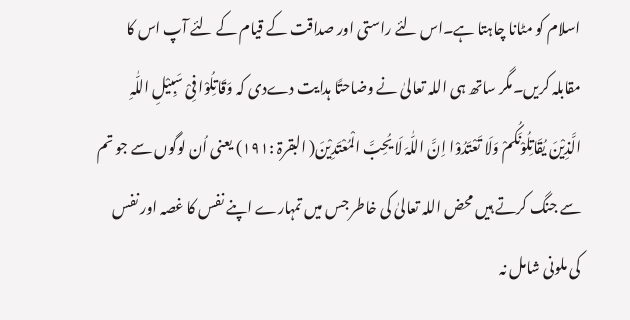اسلام کو مٹانا چاہتا ہے۔اس لئے راستی اور صداقت کے قیام کے لئے آپ اس کا مقابلہ کریں۔مگر ساتھ ہی اللہ تعالیٰ نے وضاحتًا ہدایت دےدی کہ وَقَاتِلُوْا فِیْ سَبِیْلِ اللّٰہِ الَّذِیْنَ یُقَاتِلُوْنَکُمْ وَلَا تَعْتَدُوْا اِنَّ اللّٰہَ لَا یُحِبَّ الْمُعْتَدِیْنَ( البقرۃ :۱۹۱) یعنی اُن لوگوں سے جو تم سے جنگ کرتے ہیں محض اللہ تعالیٰ کی خاطر جس میں تمہارے اپنے نفس کا غصہ اور نفس کی ملونی شامل نہ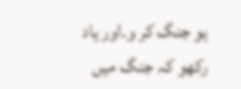ہو جنگ کر و۔اور یاد رکھو کہ جنگ میں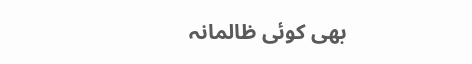بھی کوئی ظالمانہ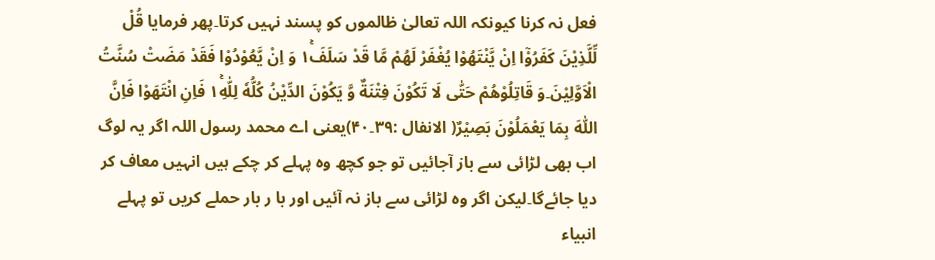فعل نہ کرنا کیونکہ اللہ تعالیٰ ظالموں کو پسند نہیں کرتا۔پھر فرمایا قُلْ لِّلَّذِيْنَ كَفَرُوْۤا اِنْ يَّنْتَهُوْا يُغْفَرْ لَهُمْ مَّا قَدْ سَلَفَ١ۚ وَ اِنْ يَّعُوْدُوْا فَقَدْ مَضَتْ سُنَّتُ الْاَوَّلِيْنَ۔وَ قَاتِلُوْهُمْ حَتّٰى لَا تَكُوْنَ فِتْنَةٌ وَّ يَكُوْنَ الدِّيْنُ كُلُّهٗ لِلّٰهِ١ۚ فَاِنِ انْتَهَوْا فَاِنَّ اللّٰهَ بِمَا يَعْمَلُوْنَ بَصِيْرٌ( الانفال :۳۹۔۴۰)یعنی اے محمد رسول اللہ اگر یہ لوگ اب بھی لڑائی سے باز آجائیں تو جو کچھ وہ پہلے کر چکے ہیں انہیں معاف کر دیا جائےگا۔لیکن اگر وہ لڑائی سے باز نہ آئیں اور با ر بار حملے کریں تو پہلے انبیاء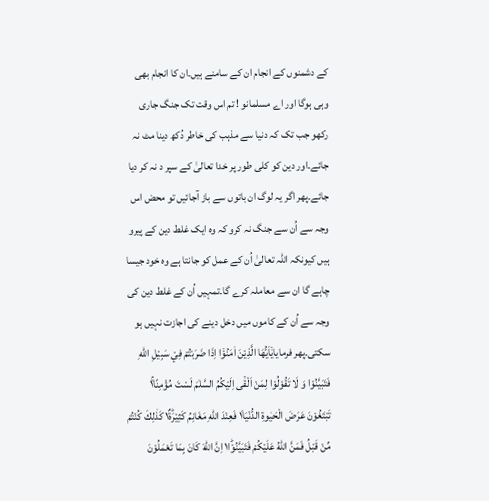کے دشمنوں کے انجام ان کے سامنے ہیں۔ان کا انجام بھی وہی ہوگا اور اے مسلمانو ! تم اس وقت تک جنگ جاری رکھو جب تک کہ دنیا سے مذہب کی خاطر دُکھ دینا مٹ نہ جائے۔اور دین کو کلی طور پر خدا تعالیٰ کے سپر د نہ کر دیا جائے۔پھر اگر یہ لوگ ان باتوں سے باز آجائیں تو محض اس وجہ سے اُن سے جنگ نہ کرو کہ وہ ایک غلط دین کے پیرو ہیں کیونکہ اللہ تعالیٰ اُن کے عمل کو جانتا ہے وہ خود جیسا چاہے گا ان سے معاملہ کرے گا۔تمہیں اُن کے غلط دین کی وجہ سے اُن کے کاموں میں دخل دینے کی اجازت نہیں ہو سکتی۔پھر فرمایايٰۤاَيُّهَا الَّذِيْنَ اٰمَنُوْۤا اِذَا ضَرَبْتُمْ فِيْ سَبِيْلِ اللّٰهِ فَتَبَيَّنُوْا وَ لَا تَقُوْلُوْا لِمَنْ اَلْقٰۤى اِلَيْكُمُ السَّلٰمَ لَسْتَ مُؤْمِنًا١ۚ تَبْتَغُوْنَ عَرَضَ الْحَيٰوةِ الدُّنْيَا١ٞ فَعِنْدَ اللّٰهِ مَغَانِمُ كَثِيْرَةٌ١ؕ كَذٰلِكَ كُنْتُمْ مِّنْ قَبْلُ فَمَنَّ اللّٰهُ عَلَيْكُمْ فَتَبَيَّنُوْا١ؕ اِنَّ اللّٰهَ كَانَ بِمَا تَعْمَلُوْنَ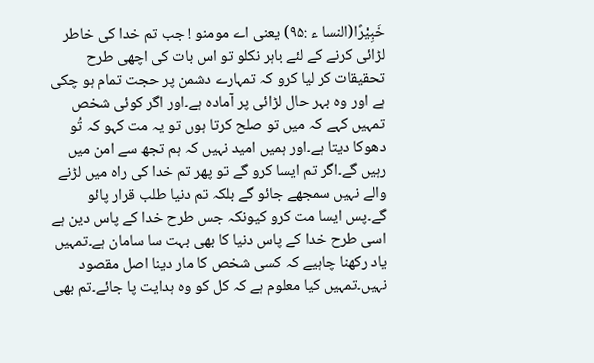خَبِيْرًا(النسا ء :۹۵) یعنی اے مومنو ! جب تم خدا کی خاطر لڑائی کرنے کے لئے باہر نکلو تو اس بات کی اچھی طرح تحقیقات کر لیا کرو کہ تمہارے دشمن پر حجت تمام ہو چکی ہے اور وہ بہر حال لڑائی پر آمادہ ہے۔اور اگر کوئی شخص تمہیں کہے کہ میں تو صلح کرتا ہوں تو یہ مت کہو کہ تُو دھوکا دیتا ہے۔اور ہمیں امید نہیں کہ ہم تجھ سے امن میں رہیں گے۔اگر تم ایسا کرو گے تو پھر تم خدا کی راہ میں لڑنے والے نہیں سمجھے جائو گے بلکہ تم دنیا طلب قرار پائو گے۔پس ایسا مت کرو کیونکہ جس طرح خدا کے پاس دین ہے اسی طرح خدا کے پاس دنیا کا بھی بہت سا سامان ہے۔تمہیں یاد رکھنا چاہیے کہ کسی شخص کا مار دینا اصل مقصود نہیں۔تمہیں کیا معلوم ہے کہ کل کو وہ ہدایت پا جائے۔تم بھی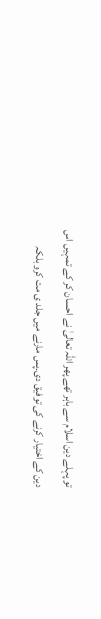تو پہلے دین اسلام سے باہر تھے پھر اللہ تعالیٰ نے احسان کر کے تمہیں اس دین کے اختیار کرنے کی توفیق دی۔پس مارنے میں جلد ی مت کرو بلکہ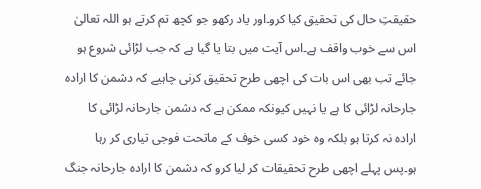حقیقتِ حال کی تحقیق کیا کرو۔اور یاد رکھو جو کچھ تم کرتے ہو اللہ تعالیٰ اس سے خوب واقف ہے۔اس آیت میں بتا یا گیا ہے کہ جب لڑائی شروع ہو جائے تب بھی اس بات کی اچھی طرح تحقیق کرنی چاہیے کہ دشمن کا ارادہ جارحانہ لڑائی کا ہے یا نہیں کیونکہ ممکن ہے کہ دشمن جارحانہ لڑائی کا ارادہ نہ کرتا ہو بلکہ وہ خود کسی خوف کے ماتحت فوجی تیاری کر رہا ہو۔پس پہلے اچھی طرح تحقیقات کر لیا کرو کہ دشمن کا ارادہ جارحانہ جنگ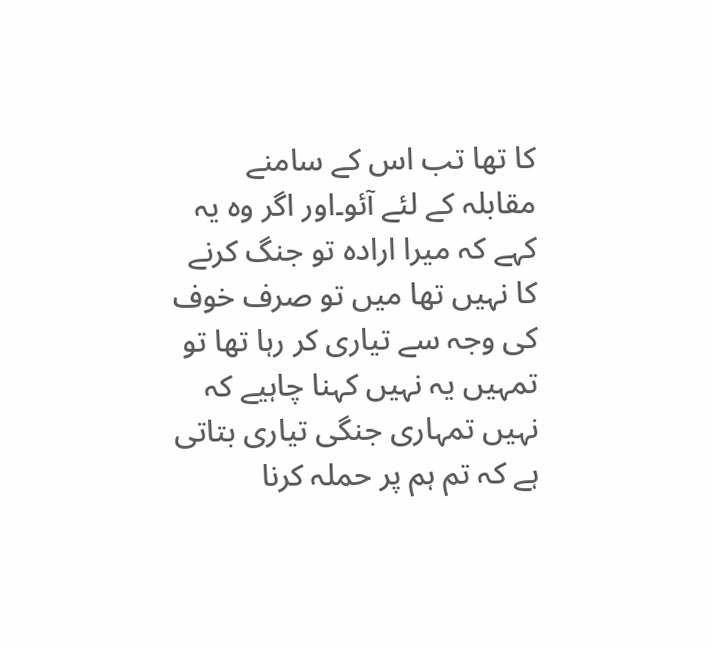کا تھا تب اس کے سامنے مقابلہ کے لئے آئو۔اور اگر وہ یہ کہے کہ میرا ارادہ تو جنگ کرنے کا نہیں تھا میں تو صرف خوف کی وجہ سے تیاری کر رہا تھا تو تمہیں یہ نہیں کہنا چاہیے کہ نہیں تمہاری جنگی تیاری بتاتی ہے کہ تم ہم پر حملہ کرنا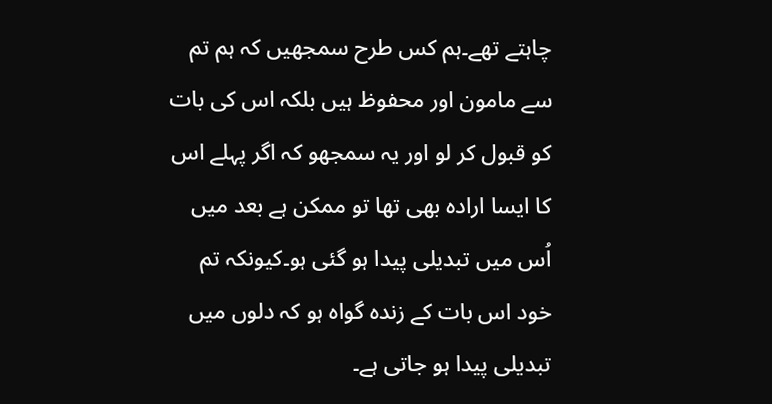چاہتے تھے۔ہم کس طرح سمجھیں کہ ہم تم سے مامون اور محفوظ ہیں بلکہ اس کی بات کو قبول کر لو اور یہ سمجھو کہ اگر پہلے اس کا ایسا ارادہ بھی تھا تو ممکن ہے بعد میں اُس میں تبدیلی پیدا ہو گئی ہو۔کیونکہ تم خود اس بات کے زندہ گواہ ہو کہ دلوں میں تبدیلی پیدا ہو جاتی ہے۔